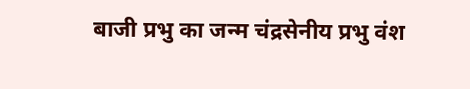बाजी प्रभु का जन्म चंद्रसेनीय प्रभु वंश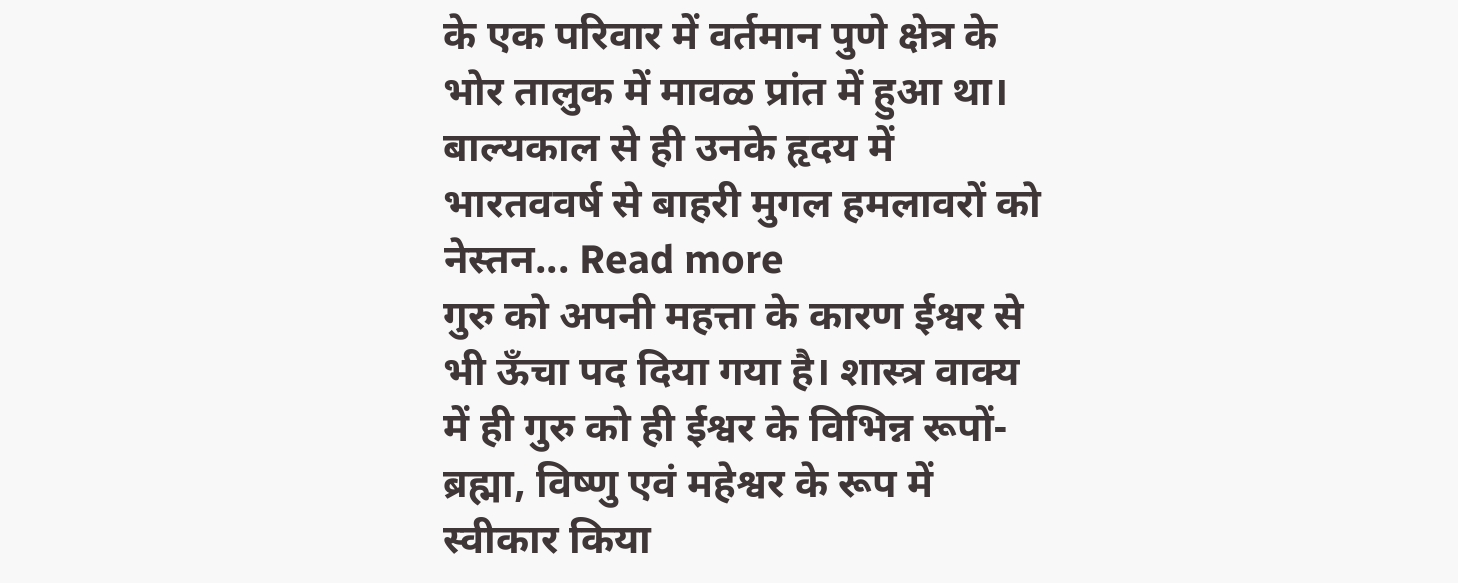के एक परिवार में वर्तमान पुणे क्षेत्र के भोर तालुक में मावळ प्रांत में हुआ था। बाल्यकाल से ही उनके हृदय में भारतववर्ष से बाहरी मुगल हमलावरों को नेस्तन... Read more
गुरु को अपनी महत्ता के कारण ईश्वर से भी ऊँचा पद दिया गया है। शास्त्र वाक्य में ही गुरु को ही ईश्वर के विभिन्न रूपों- ब्रह्मा, विष्णु एवं महेश्वर के रूप में स्वीकार किया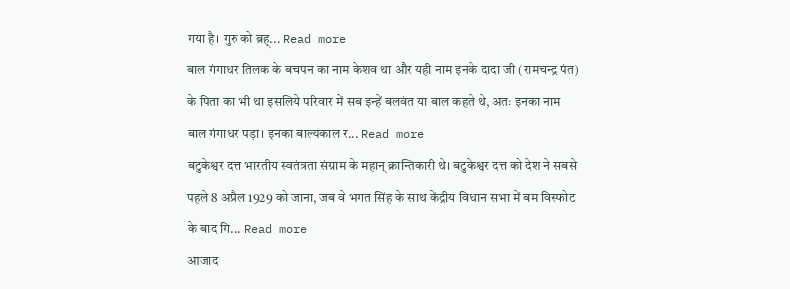गया है। गुरु को ब्रह्... Read more
बाल गंगाधर तिलक के बचपन का नाम केशव था और यही नाम इनके दादा जी (रामचन्द्र पंत) के पिता का भी था इसलिये परिवार में सब इन्हें बलवंत या बाल कहते थे, अतः इनका नाम बाल गंगाधर पड़ा। इनका बाल्यकाल र... Read more
बटुकेश्वर दत्त भारतीय स्वतंत्रता संग्राम के महान् क्रान्तिकारी थे। बटुकेश्वर दत्त को देश ने सबसे पहले 8 अप्रैल 1929 को जाना, जब वे भगत सिंह के साथ केंद्रीय विधान सभा में बम विस्फोट के बाद गि... Read more
आजाद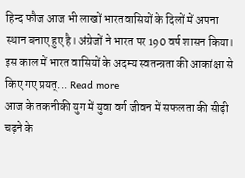हिन्द फौज आज भी लाखों भारतवासियों के दिलों में अपना स्थान बनाए हुए है। अंग्रेजों ने भारत पर 190 वर्ष शासन किया। इस काल में भारत वासियों के अदम्य स्वतन्त्रता की आकांक्षा से किए गए प्रयत्... Read more
आज के तकनीकी युग में युवा वर्ग जीवन में सफलता की सीढ़ी चढ़ने के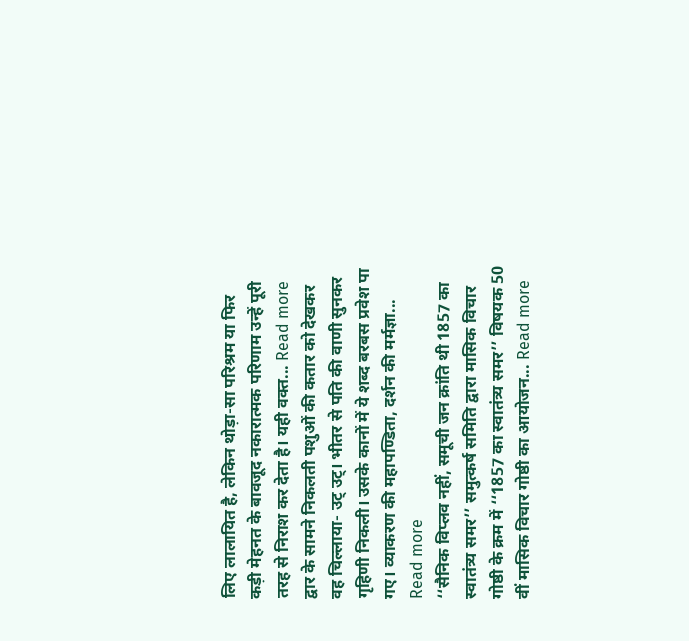लिए लालायित है, लेकिन थोड़ा-सा परिश्रम या फिर कड़ी मेहनत के बावजूद नकारात्मक परिणाम उन्हें पूरी तरह से निराश कर देता है। यही वक्त... Read more
द्वार के सामने निकलती पशुओं की कतार को देखकर वह चिल्लाया- उट् उट्। भीतर से पति की वाणी सुनकर गृहिणी निकली। उसके कानों में ये शब्द बरबस प्रवेश पा गए। व्याकरण की महापण्डिता, दर्शन की मर्मज्ञा... Read more
‘‘सैनिक विप्लव नहीं, समूची जन क्रांति थी 1857 का स्वातंत्र्य समर’’ समुत्कर्ष समिति द्वारा मासिक विचार गोष्ठी के क्रम में ‘‘1857 का स्वातंत्र्य समर’’ विषयक 50 वीं मासिक विचार गोष्ठी का आयोजन... Read more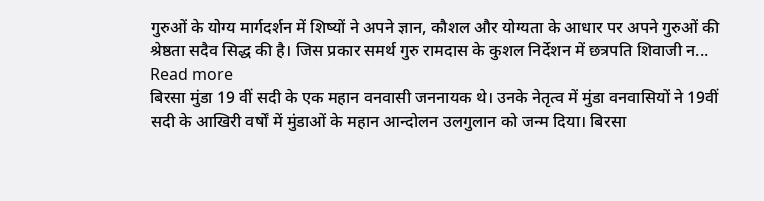गुरुओं के योग्य मार्गदर्शन में शिष्यों ने अपने ज्ञान, कौशल और योग्यता के आधार पर अपने गुरुओं की श्रेष्ठता सदैव सिद्ध की है। जिस प्रकार समर्थ गुरु रामदास के कुशल निर्देशन में छत्रपति शिवाजी न... Read more
बिरसा मुंडा 19 वीं सदी के एक महान वनवासी जननायक थे। उनके नेतृत्व में मुंडा वनवासियों ने 19वीं सदी के आखिरी वर्षों में मुंडाओं के महान आन्दोलन उलगुलान को जन्म दिया। बिरसा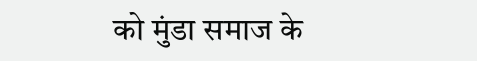को मुंडा समाज के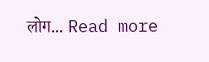लोग... Read more